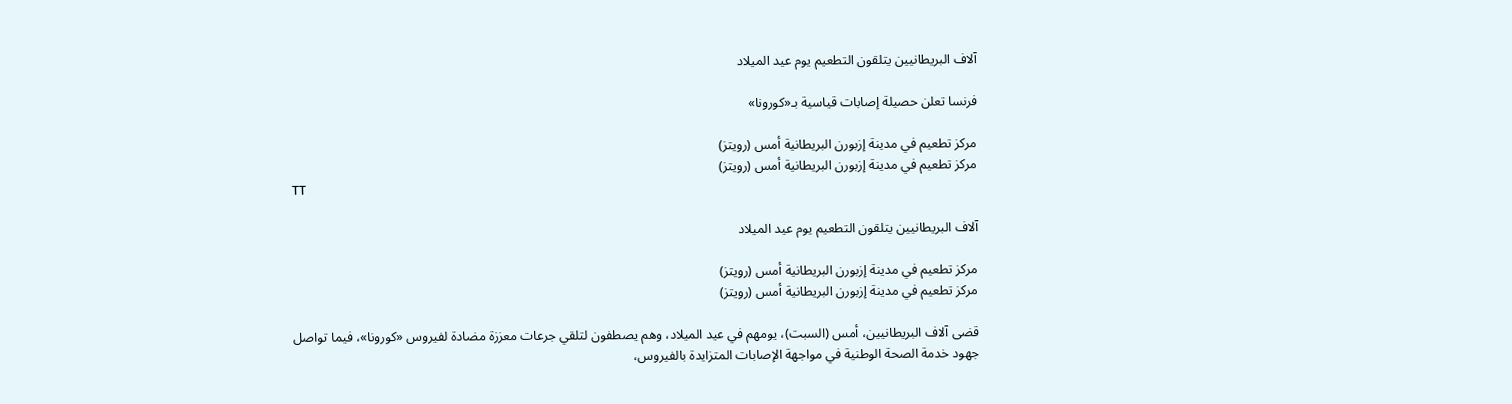آلاف البريطانيين يتلقون التطعيم يوم عيد الميلاد

فرنسا تعلن حصيلة إصابات قياسية بـ«كورونا»

مركز تطعيم في مدينة إزبورن البريطانية أمس (رويتز)
مركز تطعيم في مدينة إزبورن البريطانية أمس (رويتز)
TT

آلاف البريطانيين يتلقون التطعيم يوم عيد الميلاد

مركز تطعيم في مدينة إزبورن البريطانية أمس (رويتز)
مركز تطعيم في مدينة إزبورن البريطانية أمس (رويتز)

قضى آلاف البريطانيين، أمس (السبت)، يومهم في عيد الميلاد، وهم يصطفون لتلقي جرعات معززة مضادة لفيروس «كورونا»، فيما تواصل جهود خدمة الصحة الوطنية في مواجهة الإصابات المتزايدة بالفيروس،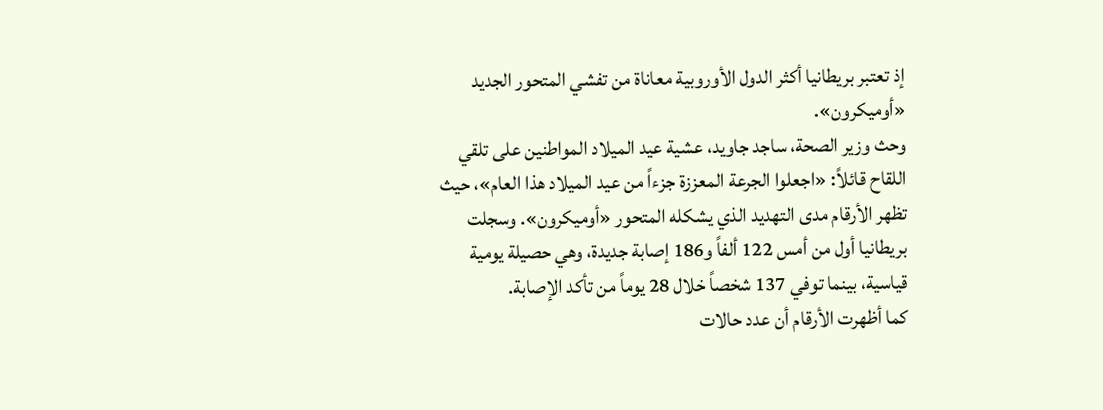إذ تعتبر بريطانيا أكثر الدول الأوروبية معاناة من تفشي المتحور الجديد «أوميكرون».
وحث وزير الصحة، ساجد جاويد، عشية عيد الميلاد المواطنين على تلقي اللقاح قائلاً: «اجعلوا الجرعة المعززة جزءاً من عيد الميلاد هذا العام»، حيث تظهر الأرقام مدى التهديد الذي يشكله المتحور «أوميكرون». وسجلت بريطانيا أول من أمس 122 ألفاً و186 إصابة جديدة، وهي حصيلة يومية قياسية، بينما توفي 137 شخصاً خلال 28 يوماً من تأكد الإصابة.
كما أظهرت الأرقام أن عدد حالات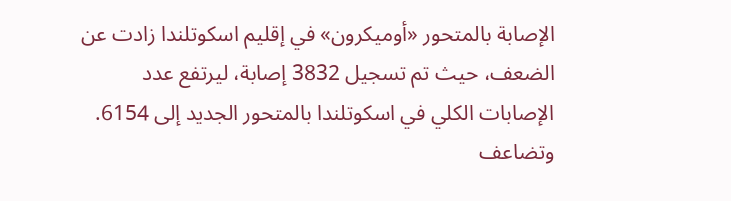الإصابة بالمتحور «أوميكرون» في إقليم اسكوتلندا زادت عن الضعف، حيث تم تسجيل 3832 إصابة، ليرتفع عدد الإصابات الكلي في اسكوتلندا بالمتحور الجديد إلى 6154. وتضاعف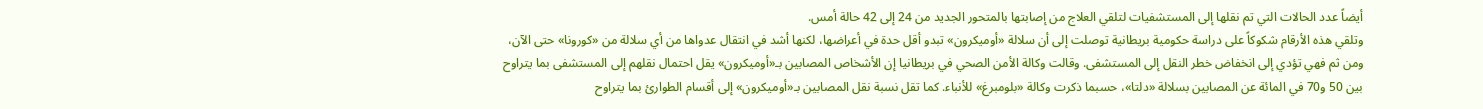أيضاً عدد الحالات التي تم نقلها إلى المستشفيات لتلقي العلاج من إصابتها بالمتحور الجديد من 24 إلى 42 حالة أمس.
وتلقي هذه الأرقام شكوكاً على دراسة حكومية بريطانية توصلت إلى أن سلالة «أوميكرون» تبدو أقل حدة في أعراضها، لكنها أشد في انتقال عدواها من أي سلالة من «كورونا» حتى الآن، ومن ثم فهي تؤدي إلى انخفاض خطر النقل إلى المستشفى. وقالت وكالة الأمن الصحي في بريطانيا إن الأشخاص المصابين بـ«أوميكرون» يقل احتمال نقلهم إلى المستشفى بما يتراوح بين 50 و70 في المائة عن المصابين بسلالة «دلتا»، حسبما ذكرت وكالة «بلومبرغ» للأنباء. كما تقل نسبة نقل المصابين بـ«أوميكرون» إلى أقسام الطوارئ بما يتراوح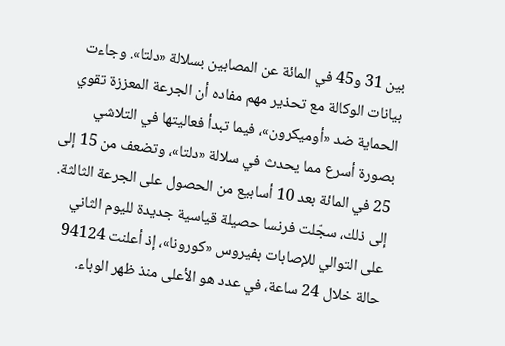بين 31 و45 في المائة عن المصابين بسلالة «دلتا». وجاءت بيانات الوكالة مع تحذير مهم مفاده أن الجرعة المعززة تقوي الحماية ضد «أوميكرون»، فيما تبدأ فعاليتها في التلاشي بصورة أسرع مما يحدث في سلالة «دلتا»، وتضعف من 15 إلى 25 في المائة بعد 10 أسابيع من الحصول على الجرعة الثالثة.
إلى ذلك، سجّلت فرنسا حصيلة قياسية جديدة لليوم الثاني على التوالي للإصابات بفيروس «كورونا»، إذ أعلنت 94124 حالة خلال 24 ساعة، في عدد هو الأعلى منذ ظهر الوباء.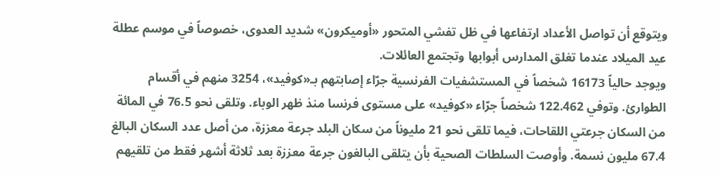ويتوقع أن تواصل الأعداد ارتفاعها في ظل تفشي المتحور «أوميكرون» شديد العدوى، خصوصاً في موسم عطلة عيد الميلاد عندما تغلق المدارس أبوابها وتجتمع العائلات.
ويوجد حالياً 16173 شخصاً في المستشفيات الفرنسية جرّاء إصابتهم بـ«كوفيد»، 3254 منهم في أقسام الطوارئ. وتوفي 122.462 شخصاً جرّاء «كوفيد» على مستوى فرنسا منذ ظهر الوباء. وتلقى نحو 76.5 في المائة من السكان جرعتي اللقاحات، فيما تلقى نحو 21 مليوناً من سكان البلد جرعة معززة، من أصل عدد السكان البالغ 67.4 مليون نسمة. وأوصت السلطات الصحية بأن يتلقى البالغون جرعة معززة بعد ثلاثة أشهر فقط من تلقيهم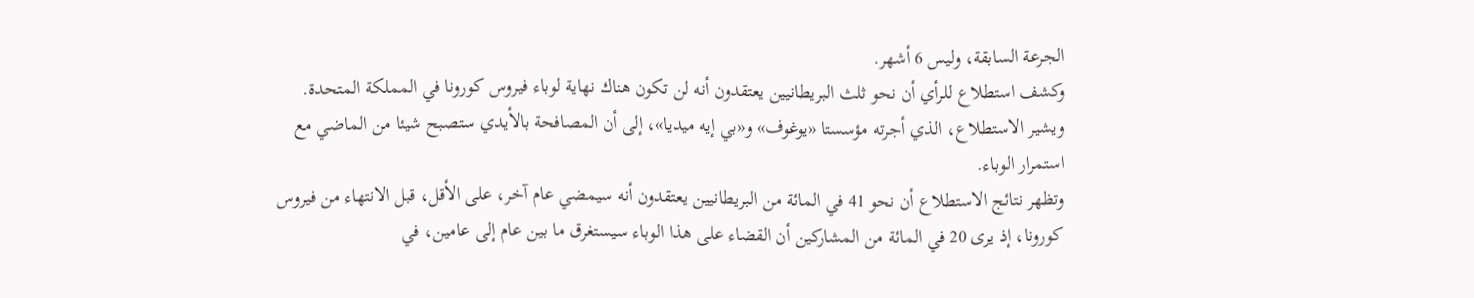الجرعة السابقة، وليس 6 أشهر.
وكشف استطلاع للرأي أن نحو ثلث البريطانيين يعتقدون أنه لن تكون هناك نهاية لوباء فيروس كورونا في المملكة المتحدة. ويشير الاستطلاع، الذي أجرته مؤسستا «يوغوف» و«بي إيه ميديا»، إلى أن المصافحة بالأيدي ستصبح شيئا من الماضي مع استمرار الوباء.
وتظهر نتائج الاستطلاع أن نحو 41 في المائة من البريطانيين يعتقدون أنه سيمضي عام آخر، على الأقل، قبل الانتهاء من فيروس كورونا، إذ يرى 20 في المائة من المشاركين أن القضاء على هذا الوباء سيستغرق ما بين عام إلى عامين، في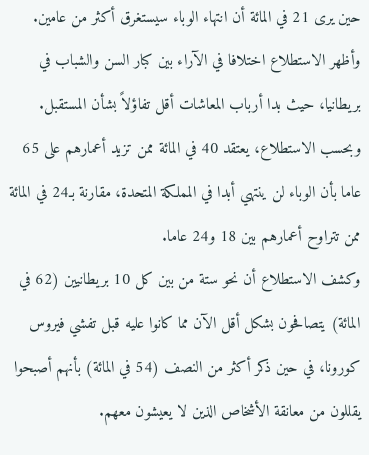حين يرى 21 في المائة أن انتهاء الوباء سيستغرق أكثر من عامين.
وأظهر الاستطلاع اختلافا في الآراء بين كبار السن والشباب في بريطانيا، حيث بدا أرباب المعاشات أقل تفاؤلاً بشأن المستقبل. وبحسب الاستطلاع، يعتقد 40 في المائة ممن تزيد أعمارهم على 65 عاما بأن الوباء لن ينتهي أبدا في المملكة المتحدة، مقارنة بـ24 في المائة ممن تتراوح أعمارهم بين 18 و24 عاما.
وكشف الاستطلاع أن نحو ستة من بين كل 10 بريطانيين (62 في المائة) يتصافحون بشكل أقل الآن مما كانوا عليه قبل تفشي فيروس كورونا، في حين ذكر أكثر من النصف (54 في المائة) بأنهم أصبحوا يقللون من معانقة الأشخاص الذين لا يعيشون معهم.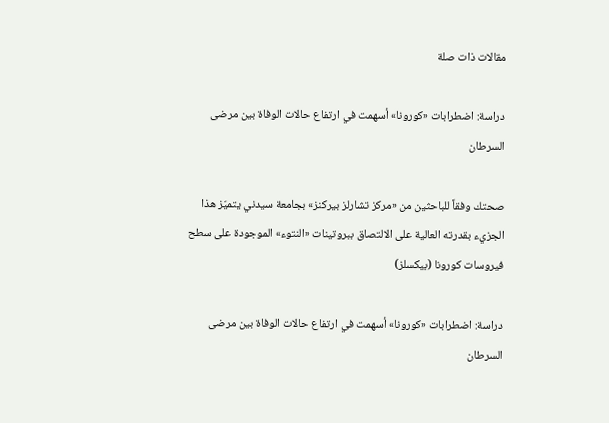مقالات ذات صلة

دراسة: اضطرابات «كورونا» أسهمت في ارتفاع حالات الوفاة بين مرضى السرطان

صحتك وفقاً للباحثين من «مركز تشارلز بيركنز» بجامعة سيدني يتميّز هذا الجزيء بقدرته العالية على الالتصاق ببروتينات «النتوء» الموجودة على سطح فيروسات كورونا (بيكسلز)

دراسة: اضطرابات «كورونا» أسهمت في ارتفاع حالات الوفاة بين مرضى السرطان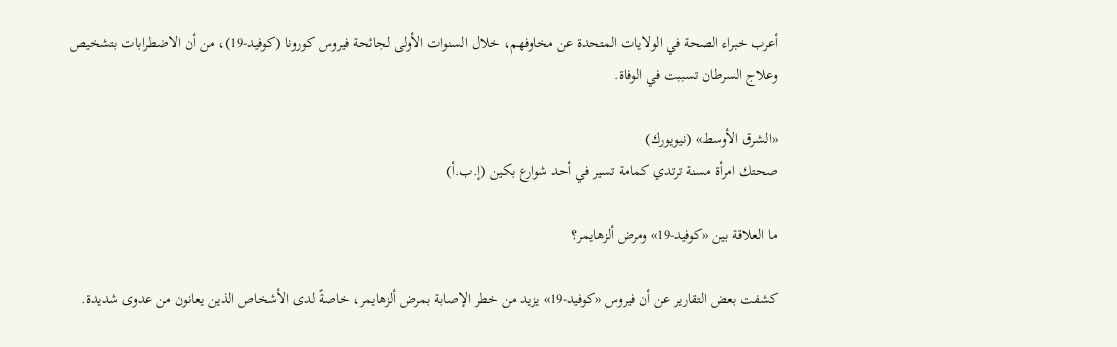أعرب خبراء الصحة في الولايات المتحدة عن مخاوفهم، خلال السنوات الأولى لجائحة فيروس كورونا (كوفيد-19)، من أن الاضطرابات بتشخيص وعلاج السرطان تسببت في الوفاة.

«الشرق الأوسط» (نيويورك)
صحتك امرأة مسنة ترتدي كمامة تسير في أحد شوارع بكين (إ.ب.أ)

ما العلاقة بين «كوفيد-19» ومرض ألزهايمر؟

كشفت بعض التقارير عن أن فيروس «كوفيد-19» يزيد من خطر الإصابة بمرض ألزهايمر، خاصةً لدى الأشخاص الذين يعانون من عدوى شديدة.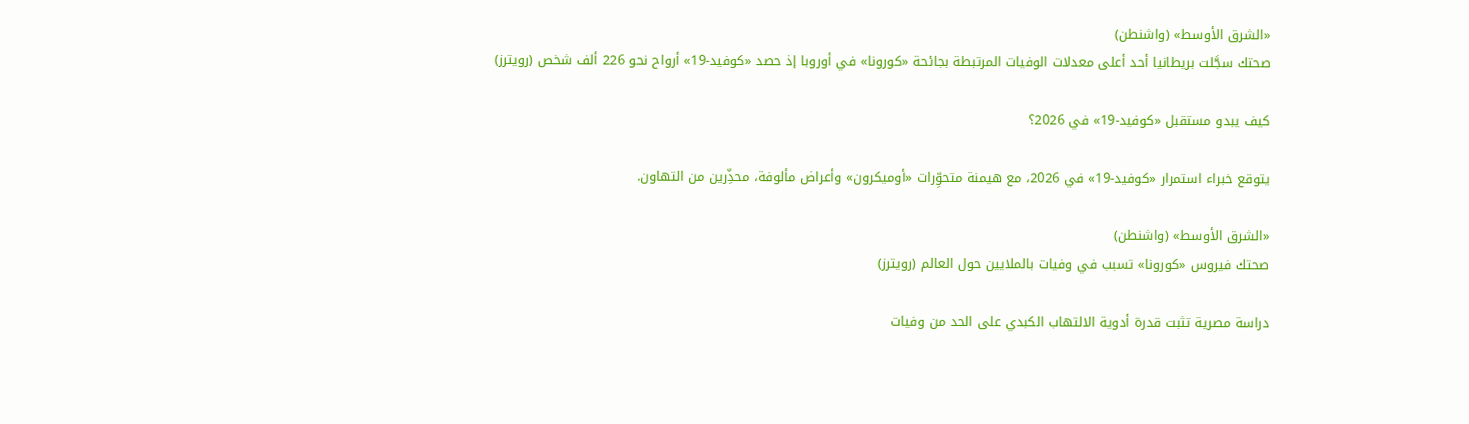«الشرق الأوسط» (واشنطن)
صحتك سجَّلت بريطانيا أحد أعلى معدلات الوفيات المرتبطة بجائحة «كورونا» في أوروبا إذ حصد «كوفيد-19» أرواح نحو 226 ألف شخص (رويترز)

كيف يبدو مستقبل «كوفيد-19» في 2026؟

يتوقع خبراء استمرار «كوفيد-19» في 2026، مع هيمنة متحوِّرات «أوميكرون» وأعراض مألوفة، محذِّرين من التهاون.

«الشرق الأوسط» (واشنطن)
صحتك فيروس «كورونا» تسبب في وفيات بالملايين حول العالم (رويترز)

دراسة مصرية تثبت قدرة أدوية الالتهاب الكبدي على الحد من وفيات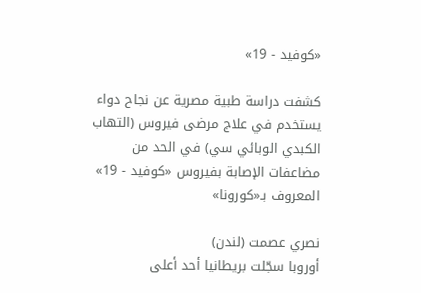«كوفيد - 19»

كشفت دراسة طبية مصرية عن نجاح دواء يستخدم في علاج مرضى فيروس (التهاب الكبدي الوبائي سي) في الحد من مضاعفات الإصابة بفيروس «كوفيد - 19» المعروف بـ«كورونا»

نصري عصمت (لندن)
أوروبا سجّلت بريطانيا أحد أعلى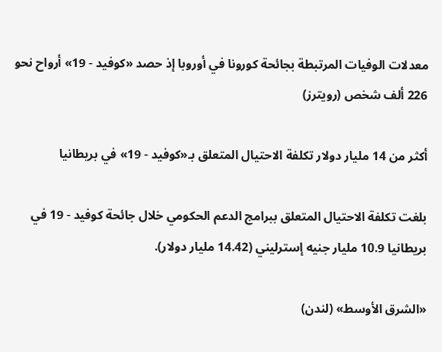معدلات الوفيات المرتبطة بجائحة كورونا في أوروبا إذ حصد «كوفيد - 19» أرواح نحو 226 ألف شخص (رويترز)

أكثر من 14 مليار دولار تكلفة الاحتيال المتعلق بـ«كوفيد - 19» في بريطانيا

بلغت تكلفة الاحتيال المتعلق ببرامج الدعم الحكومي خلال جائحة كوفيد - 19 في بريطانيا 10.9 مليار جنيه إسترليني (14.42 مليار دولار).

«الشرق الأوسط» (لندن)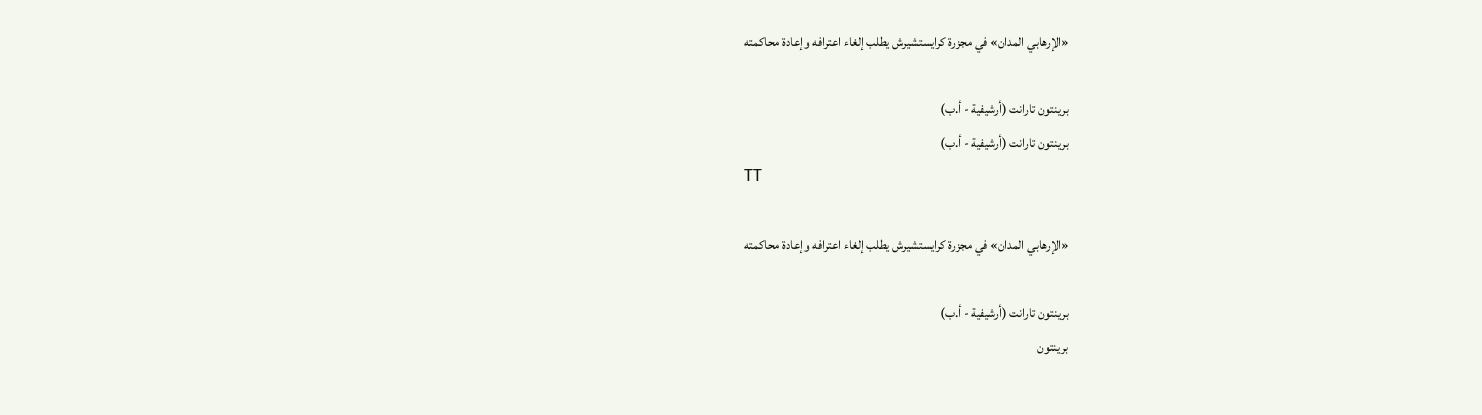«الإرهابي المدان» في مجزرة كرايستشيرش يطلب إلغاء اعترافه وإعادة محاكمته

برينتون تارانت (أرشيفية - أ.ب)
برينتون تارانت (أرشيفية - أ.ب)
TT

«الإرهابي المدان» في مجزرة كرايستشيرش يطلب إلغاء اعترافه وإعادة محاكمته

برينتون تارانت (أرشيفية - أ.ب)
برينتون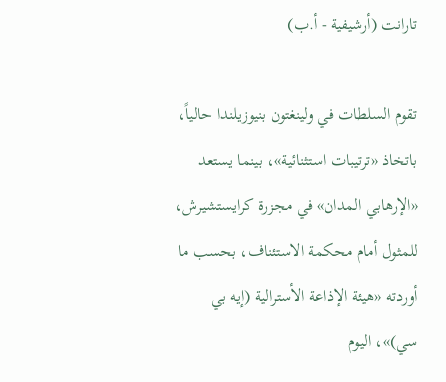تارانت (أرشيفية - أ.ب)

تقوم السلطات في ولينغتون بنيوزيلندا حالياً، باتخاذ «ترتيبات استثنائية»، بينما يستعد «الإرهابي المدان» في مجزرة كرايستشيرش، للمثول أمام محكمة الاستئناف، بحسب ما أوردته «هيئة الإذاعة الأسترالية (إيه بي سي)»، اليوم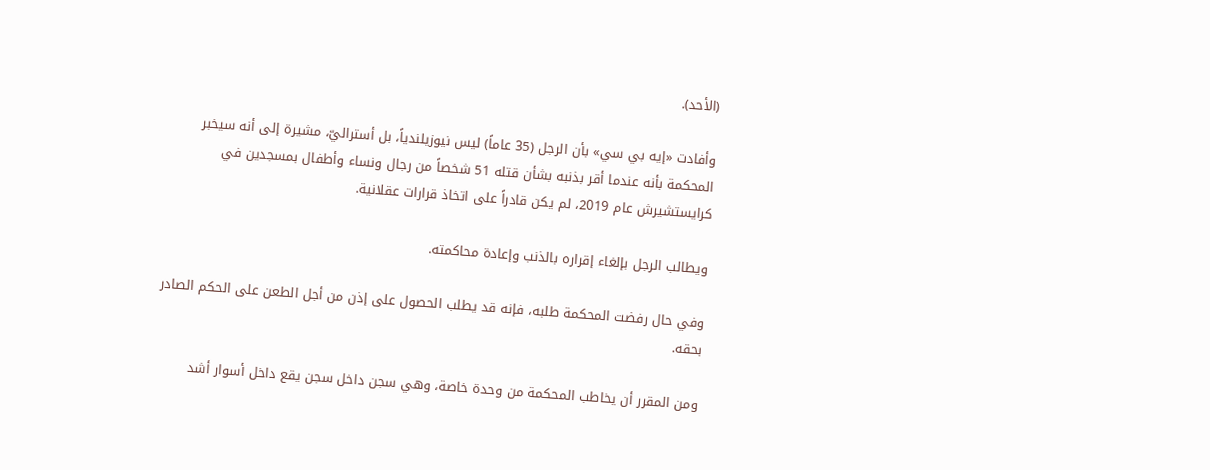(الأحد).

وأفادت «إيه بي سي» بأن الرجل (35 عاماً) ليس نيوزيلندياً، بل أستراليّ، مشيرة إلى أنه سيخبر المحكمة بأنه عندما أقر بذنبه بشأن قتله 51 شخصاً من رجال ونساء وأطفال بمسجدين في كرايستشيرش عام 2019، لم يكن قادراً على اتخاذ قرارات عقلانية.

ويطالب الرجل بإلغاء إقراره بالذنب وإعادة محاكمته.

وفي حال رفضت المحكمة طلبه، فإنه قد يطلب الحصول على إذن من أجل الطعن على الحكم الصادر بحقه.

ومن المقرر أن يخاطب المحكمة من وحدة خاصة، وهي سجن داخل سجن يقع داخل أسوار أشد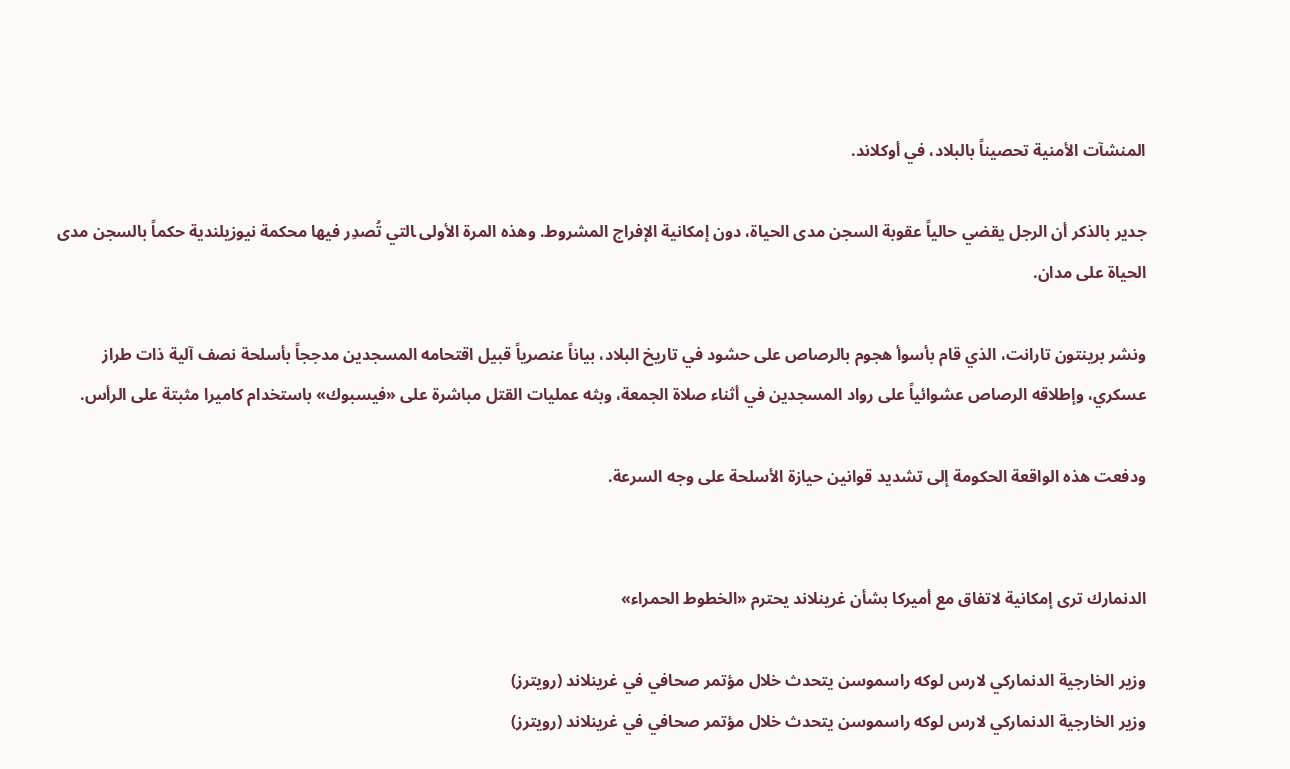المنشآت الأمنية تحصيناً بالبلاد، في أوكلاند.

جدير بالذكر أن الرجل يقضي حالياً عقوبة السجن مدى الحياة، دون إمكانية الإفراج المشروط. وهذه المرة الأولى ‍التي تُصدِر فيها محكمة نيوزيلندية حكماً بالسجن مدى الحياة على مدان.

ونشر ‌برينتون تارانت، الذي قام بأسوأ هجوم بالرصاص على حشود في تاريخ البلاد، بياناً عنصرياً قبيل اقتحامه المسجدين مدججاً بأسلحة نصف آلية ذات طراز عسكري، وإطلاقه الرصاص عشوائياً على رواد المسجدين في أثناء صلاة الجمعة، وبثه عمليات القتل مباشرة على «فيسبوك» باستخدام كاميرا مثبتة على الرأس.

ودفعت هذه الواقعة الحكومة إلى تشديد قوانين حيازة الأسلحة ‌على وجه السرعة.


الدنمارك ترى إمكانية لاتفاق مع أميركا بشأن غرينلاند يحترم «الخطوط الحمراء»

وزير الخارجية الدنماركي لارس لوكه راسموسن يتحدث خلال مؤتمر صحافي في غرينلاند (رويترز)
وزير الخارجية الدنماركي لارس لوكه راسموسن يتحدث خلال مؤتمر صحافي في غرينلاند (رويترز)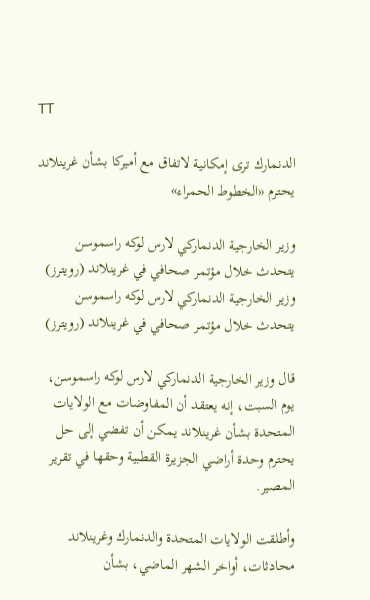TT

الدنمارك ترى إمكانية لاتفاق مع أميركا بشأن غرينلاند يحترم «الخطوط الحمراء»

وزير الخارجية الدنماركي لارس لوكه راسموسن يتحدث خلال مؤتمر صحافي في غرينلاند (رويترز)
وزير الخارجية الدنماركي لارس لوكه راسموسن يتحدث خلال مؤتمر صحافي في غرينلاند (رويترز)

قال وزير الخارجية الدنماركي لارس لوكه راسموسن، يوم السبت، إنه يعتقد أن المفاوضات مع الولايات المتحدة بشأن غرينلاند يمكن أن تفضي إلى حل يحترم وحدة أراضي الجزيرة القطبية وحقها في تقرير المصير.

وأطلقت الولايات المتحدة والدنمارك وغرينلاند محادثات، أواخر الشهر الماضي، بشأن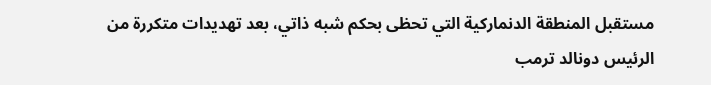مستقبل المنطقة الدنماركية التي تحظى بحكم شبه ذاتي، بعد تهديدات متكررة من الرئيس دونالد ترمب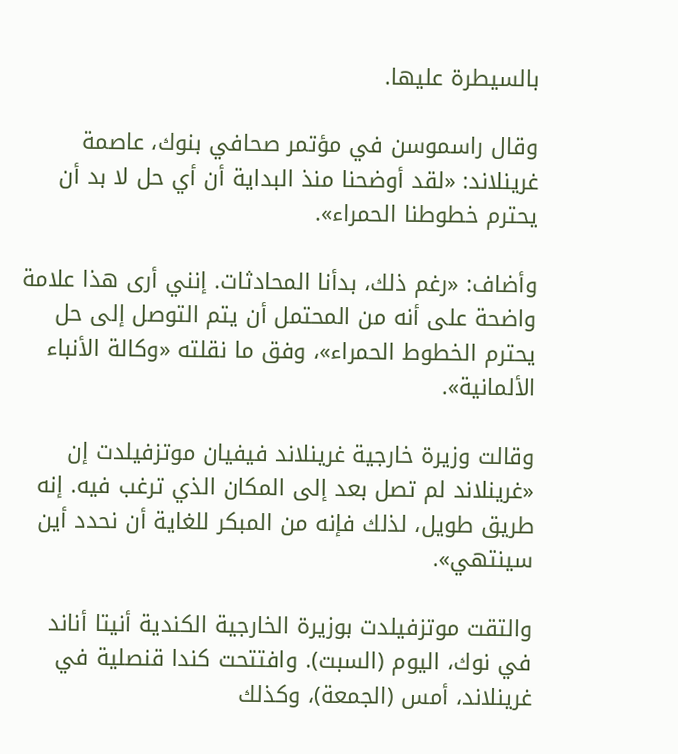بالسيطرة عليها.

وقال راسموسن في مؤتمر صحافي بنوك، عاصمة غرينلاند: «لقد أوضحنا منذ البداية أن أي حل لا بد أن يحترم خطوطنا الحمراء».

وأضاف: «رغم ذلك، بدأنا المحادثات. إنني أرى هذا علامة واضحة على أنه من المحتمل أن يتم التوصل إلى حل يحترم الخطوط الحمراء»، وفق ما نقلته «وكالة الأنباء الألمانية».

وقالت وزيرة خارجية غرينلاند فيفيان موتزفيلدت إن «غرينلاند لم تصل بعد إلى المكان الذي ترغب فيه. إنه طريق طويل، لذلك فإنه من المبكر للغاية أن نحدد أين سينتهي».

والتقت موتزفيلدت بوزيرة الخارجية الكندية أنيتا أناند في نوك، اليوم (السبت). وافتتحت كندا قنصلية في غرينلاند، أمس (الجمعة)، وكذلك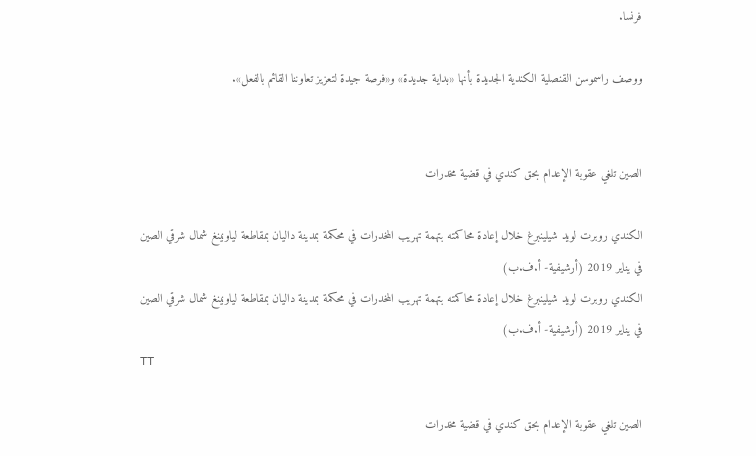فرنسا.

ووصف راسموسن القنصلية الكندية الجديدة بأنها «بداية جديدة» و«فرصة جيدة لتعزيز تعاوننا القائم بالفعل».


الصين تلغي عقوبة الإعدام بحق كندي في قضية مخدرات

الكندي روبرت لويد شيلينبرغ خلال إعادة محاكمته بتهمة تهريب المخدرات في محكمة بمدينة داليان بمقاطعة لياونينغ شمال شرقي الصين في يناير 2019 (أرشيفية- أ.ف.ب)
الكندي روبرت لويد شيلينبرغ خلال إعادة محاكمته بتهمة تهريب المخدرات في محكمة بمدينة داليان بمقاطعة لياونينغ شمال شرقي الصين في يناير 2019 (أرشيفية- أ.ف.ب)
TT

الصين تلغي عقوبة الإعدام بحق كندي في قضية مخدرات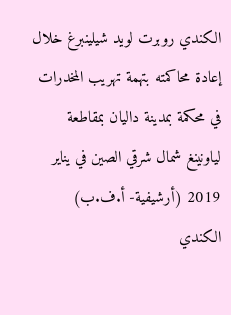الكندي روبرت لويد شيلينبرغ خلال إعادة محاكمته بتهمة تهريب المخدرات في محكمة بمدينة داليان بمقاطعة لياونينغ شمال شرقي الصين في يناير 2019 (أرشيفية- أ.ف.ب)
الكندي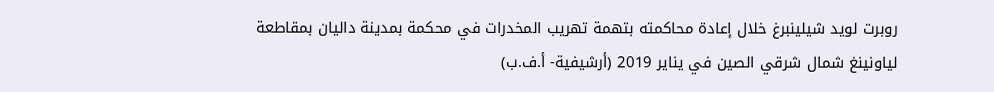روبرت لويد شيلينبرغ خلال إعادة محاكمته بتهمة تهريب المخدرات في محكمة بمدينة داليان بمقاطعة لياونينغ شمال شرقي الصين في يناير 2019 (أرشيفية- أ.ف.ب)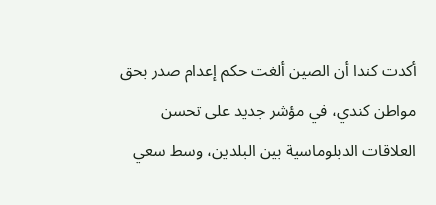أكدت كندا أن الصين ألغت حكم إعدام صدر بحق مواطن كندي، في مؤشر جديد على تحسن العلاقات الدبلوماسية بين البلدين، وسط سعي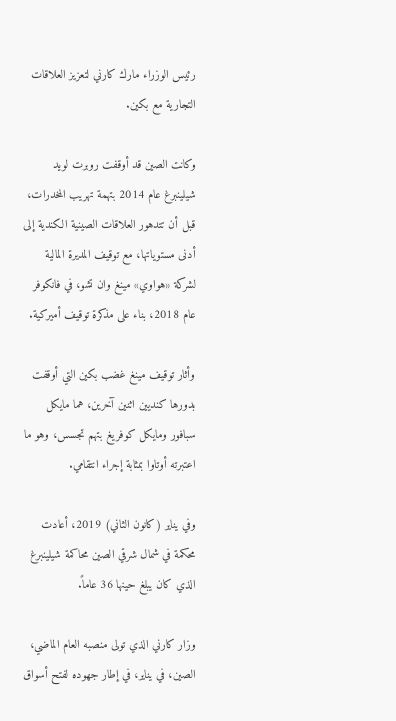رئيس الوزراء مارك كارني لتعزيز العلاقات التجارية مع بكين.

وكانت الصين قد أوقفت روبرت لويد شيلينبرغ عام 2014 بتهمة تهريب المخدرات، قبل أن تتدهور العلاقات الصينية الكندية إلى أدنى مستوياتها، مع توقيف المديرة المالية لشركة «هواوي» مينغ وان تشو، في فانكوفر عام 2018، بناء على مذكرة توقيف أميركية.

وأثار توقيف مينغ غضب بكين التي أوقفت بدورها كنديين اثنين آخرين، هما مايكل سبافور ومايكل كوفريغ بتهم تجسس، وهو ما اعتبرته أوتاوا بمثابة إجراء انتقامي.

وفي يناير (كانون الثاني) 2019، أعادت محكمة في شمال شرقي الصين محاكمة شيلينبرغ الذي كان يبلغ حينها 36 عاماً.

وزار كارني الذي تولى منصبه العام الماضي، الصين، في يناير، في إطار جهوده لفتح أسواق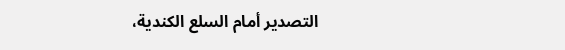التصدير أمام السلع الكندية،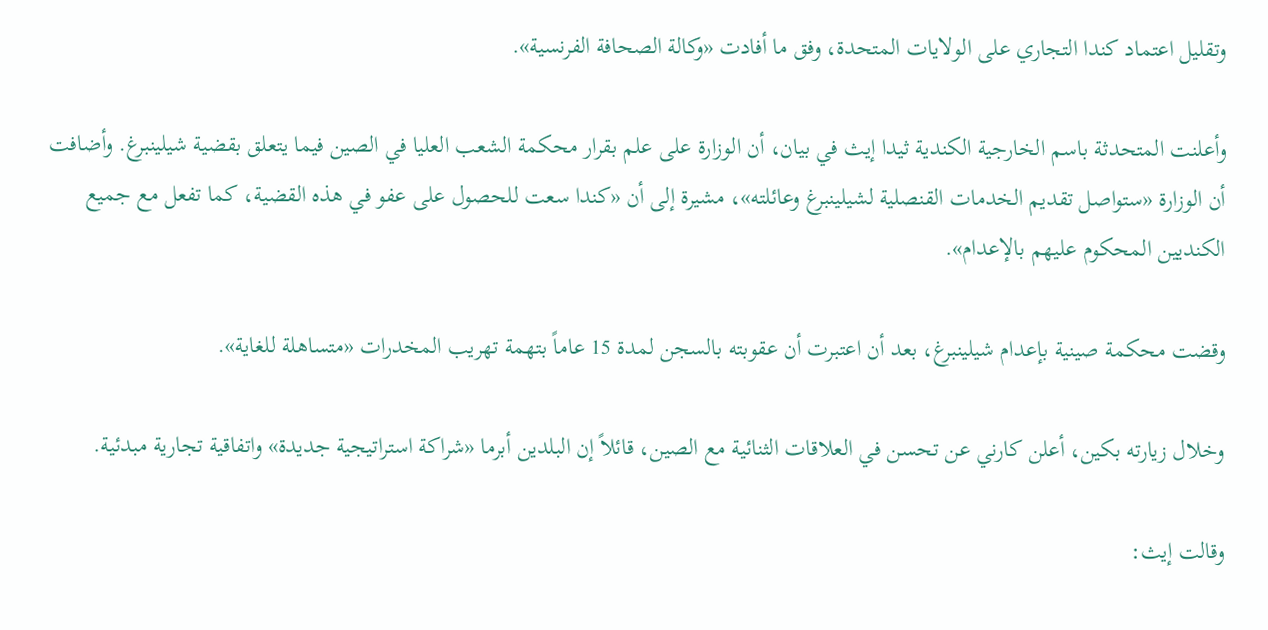وتقليل اعتماد كندا التجاري على الولايات المتحدة، وفق ما أفادت «وكالة الصحافة الفرنسية».

وأعلنت المتحدثة باسم الخارجية الكندية ثيدا إيث في بيان، أن الوزارة على علم بقرار محكمة الشعب العليا في الصين فيما يتعلق بقضية شيلينبرغ. وأضافت أن الوزارة «ستواصل تقديم الخدمات القنصلية لشيلينبرغ وعائلته»، مشيرة إلى أن «كندا سعت للحصول على عفو في هذه القضية، كما تفعل مع جميع الكنديين المحكوم عليهم بالإعدام».

وقضت محكمة صينية بإعدام شيلينبرغ، بعد أن اعتبرت أن عقوبته بالسجن لمدة 15 عاماً بتهمة تهريب المخدرات «متساهلة للغاية».

وخلال زيارته بكين، أعلن كارني عن تحسن في العلاقات الثنائية مع الصين، قائلاً إن البلدين أبرما «شراكة استراتيجية جديدة» واتفاقية تجارية مبدئية.

وقالت إيث: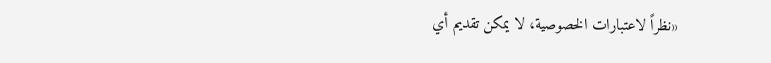«نظراً لاعتبارات الخصوصية، لا يمكن تقديم أي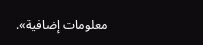معلومات إضافية».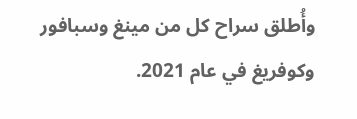وأُطلق سراح كل من مينغ وسبافور وكوفريغ في عام 2021.